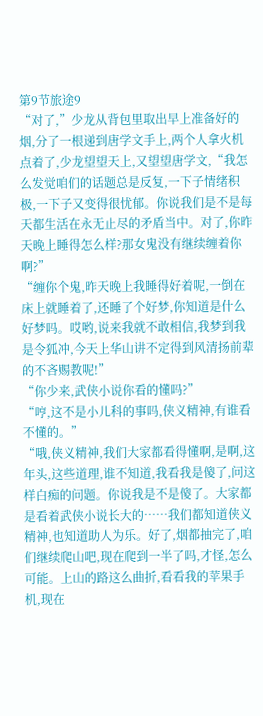第9节旅途9
“对了,”少龙从背包里取出早上准备好的烟,分了一根递到唐学文手上,两个人拿火机点着了,少龙望望天上,又望望唐学文,“我怎么发觉咱们的话题总是反复,一下子情绪积极,一下子又变得很忧郁。你说我们是不是每天都生活在永无止尽的矛盾当中。对了,你昨天晚上睡得怎么样?那女鬼没有继续缠着你啊?”
“缠你个鬼,昨天晚上我睡得好着呢,一倒在床上就睡着了,还睡了个好梦,你知道是什么好梦吗。哎哟,说来我就不敢相信,我梦到我是令狐冲,今天上华山讲不定得到风清扬前辈的不吝赐教呢!”
“你少来,武侠小说你看的懂吗?”
“哼,这不是小儿科的事吗,侠义精神,有谁看不懂的。”
“哦,侠义精神,我们大家都看得懂啊,是啊,这年头,这些道理,谁不知道,我看我是傻了,问这样白痴的问题。你说我是不是傻了。大家都是看着武侠小说长大的……我们都知道侠义精神,也知道助人为乐。好了,烟都抽完了,咱们继续爬山吧,现在爬到一半了吗,才怪,怎么可能。上山的路这么曲折,看看我的苹果手机,现在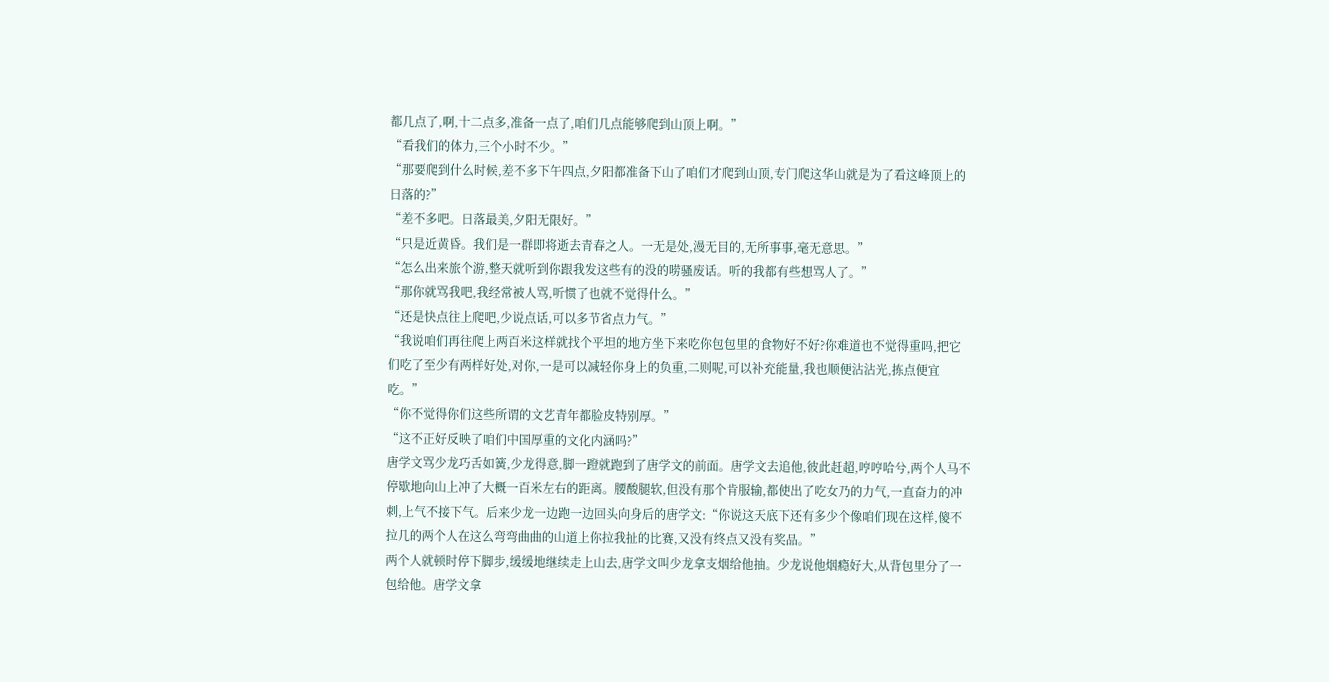都几点了,啊,十二点多,准备一点了,咱们几点能够爬到山顶上啊。”
“看我们的体力,三个小时不少。”
“那要爬到什么时候,差不多下午四点,夕阳都准备下山了咱们才爬到山顶,专门爬这华山就是为了看这峰顶上的日落的?”
“差不多吧。日落最美,夕阳无限好。”
“只是近黄昏。我们是一群即将逝去青春之人。一无是处,漫无目的,无所事事,毫无意思。”
“怎么出来旅个游,整天就听到你跟我发这些有的没的唠骚废话。听的我都有些想骂人了。”
“那你就骂我吧,我经常被人骂,听惯了也就不觉得什么。”
“还是快点往上爬吧,少说点话,可以多节省点力气。”
“我说咱们再往爬上两百米这样就找个平坦的地方坐下来吃你包包里的食物好不好?你难道也不觉得重吗,把它们吃了至少有两样好处,对你,一是可以减轻你身上的负重,二则呢,可以补充能量,我也顺便沾沾光,拣点便宜吃。”
“你不觉得你们这些所谓的文艺青年都脸皮特别厚。”
“这不正好反映了咱们中国厚重的文化内涵吗?”
唐学文骂少龙巧舌如簧,少龙得意,脚一蹬就跑到了唐学文的前面。唐学文去追他,彼此赶超,哼哼哈兮,两个人马不停歇地向山上冲了大概一百米左右的距离。腰酸腿软,但没有那个肯服输,都使出了吃女乃的力气,一直奋力的冲刺,上气不接下气。后来少龙一边跑一边回头向身后的唐学文:“你说这天底下还有多少个像咱们现在这样,傻不拉几的两个人在这么弯弯曲曲的山道上你拉我扯的比赛,又没有终点又没有奖品。”
两个人就顿时停下脚步,缓缓地继续走上山去,唐学文叫少龙拿支烟给他抽。少龙说他烟瘾好大,从背包里分了一包给他。唐学文拿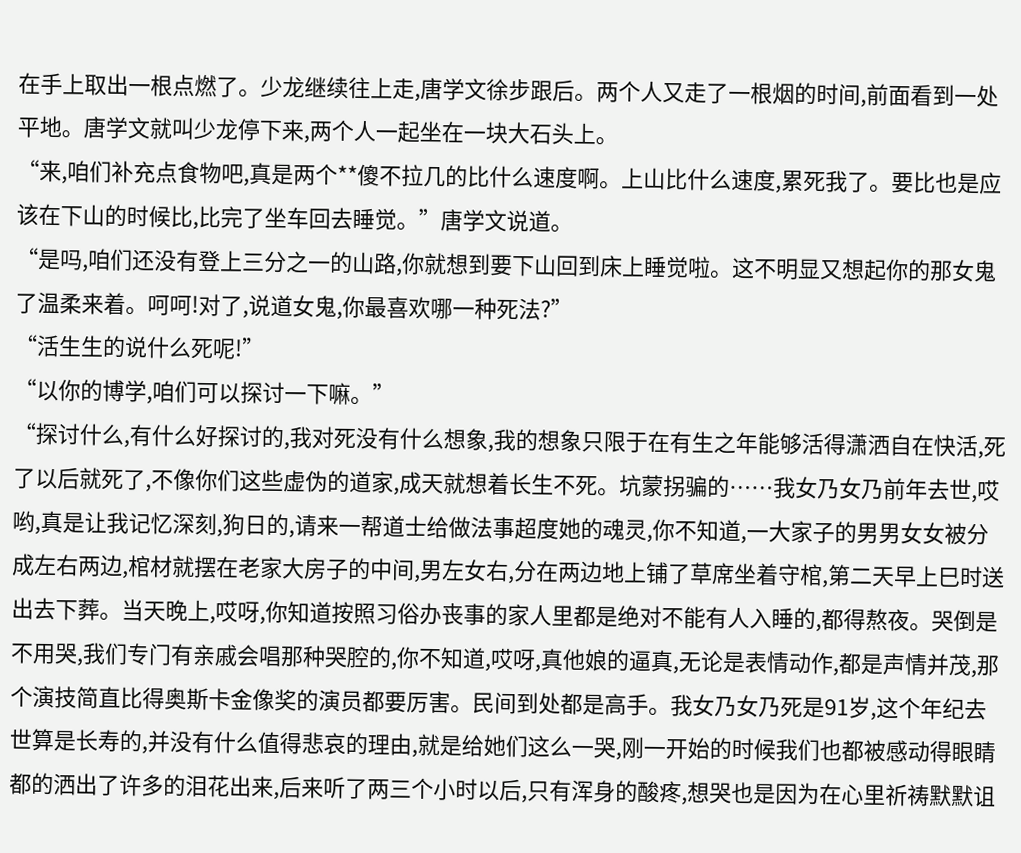在手上取出一根点燃了。少龙继续往上走,唐学文徐步跟后。两个人又走了一根烟的时间,前面看到一处平地。唐学文就叫少龙停下来,两个人一起坐在一块大石头上。
“来,咱们补充点食物吧,真是两个**傻不拉几的比什么速度啊。上山比什么速度,累死我了。要比也是应该在下山的时候比,比完了坐车回去睡觉。”唐学文说道。
“是吗,咱们还没有登上三分之一的山路,你就想到要下山回到床上睡觉啦。这不明显又想起你的那女鬼了温柔来着。呵呵!对了,说道女鬼,你最喜欢哪一种死法?”
“活生生的说什么死呢!”
“以你的博学,咱们可以探讨一下嘛。”
“探讨什么,有什么好探讨的,我对死没有什么想象,我的想象只限于在有生之年能够活得潇洒自在快活,死了以后就死了,不像你们这些虚伪的道家,成天就想着长生不死。坑蒙拐骗的……我女乃女乃前年去世,哎哟,真是让我记忆深刻,狗日的,请来一帮道士给做法事超度她的魂灵,你不知道,一大家子的男男女女被分成左右两边,棺材就摆在老家大房子的中间,男左女右,分在两边地上铺了草席坐着守棺,第二天早上巳时送出去下葬。当天晚上,哎呀,你知道按照习俗办丧事的家人里都是绝对不能有人入睡的,都得熬夜。哭倒是不用哭,我们专门有亲戚会唱那种哭腔的,你不知道,哎呀,真他娘的逼真,无论是表情动作,都是声情并茂,那个演技简直比得奥斯卡金像奖的演员都要厉害。民间到处都是高手。我女乃女乃死是91岁,这个年纪去世算是长寿的,并没有什么值得悲哀的理由,就是给她们这么一哭,刚一开始的时候我们也都被感动得眼睛都的洒出了许多的泪花出来,后来听了两三个小时以后,只有浑身的酸疼,想哭也是因为在心里祈祷默默诅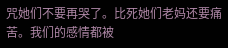咒她们不要再哭了。比死她们老妈还要痛苦。我们的感情都被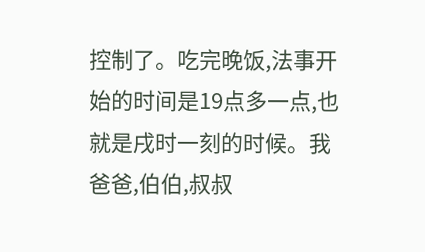控制了。吃完晚饭,法事开始的时间是19点多一点,也就是戌时一刻的时候。我爸爸,伯伯,叔叔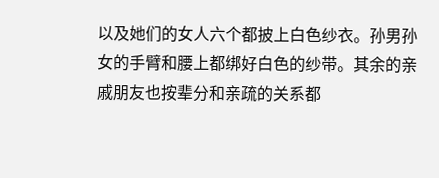以及她们的女人六个都披上白色纱衣。孙男孙女的手臂和腰上都绑好白色的纱带。其余的亲戚朋友也按辈分和亲疏的关系都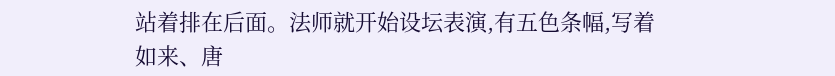站着排在后面。法师就开始设坛表演,有五色条幅,写着如来、唐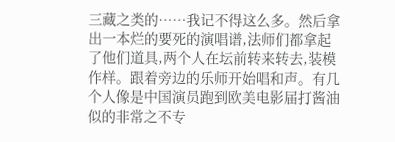三藏之类的……我记不得这么多。然后拿出一本烂的要死的演唱谱,法师们都拿起了他们道具,两个人在坛前转来转去,装模作样。跟着旁边的乐师开始唱和声。有几个人像是中国演员跑到欧美电影届打酱油似的非常之不专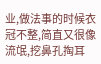业,做法事的时候衣冠不整,简直又很像流氓,挖鼻孔掏耳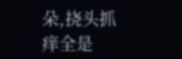朵,挠头抓痒全是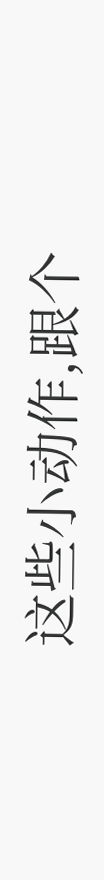这些小动作,跟个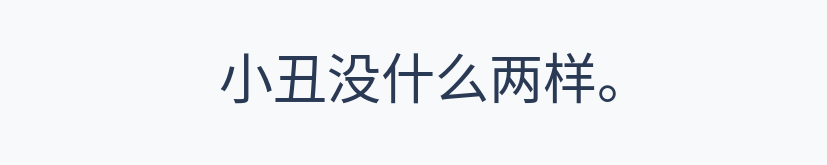小丑没什么两样。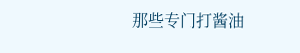那些专门打酱油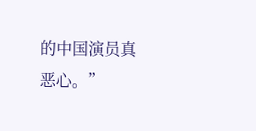的中国演员真恶心。”